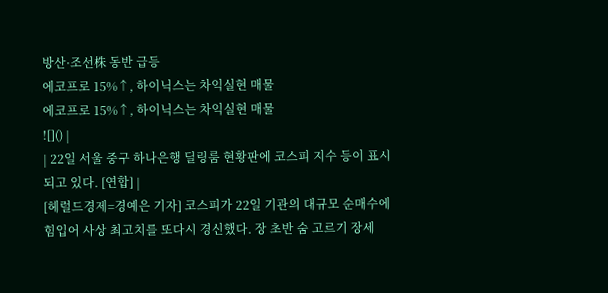방산·조선株 동반 급등
에코프로 15%↑, 하이닉스는 차익실현 매물
에코프로 15%↑, 하이닉스는 차익실현 매물
![]() |
| 22일 서울 중구 하나은행 딜링룸 현황판에 코스피 지수 등이 표시되고 있다. [연합] |
[헤럴드경제=경예은 기자] 코스피가 22일 기관의 대규모 순매수에 힘입어 사상 최고치를 또다시 경신했다. 장 초반 숨 고르기 장세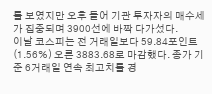를 보였지만 오후 들어 기관 투자자의 매수세가 집중되며 3900선에 바짝 다가섰다.
이날 코스피는 전 거래일보다 59.84포인트(1.56%) 오른 3883.68로 마감했다. 종가 기준 6거래일 연속 최고치를 경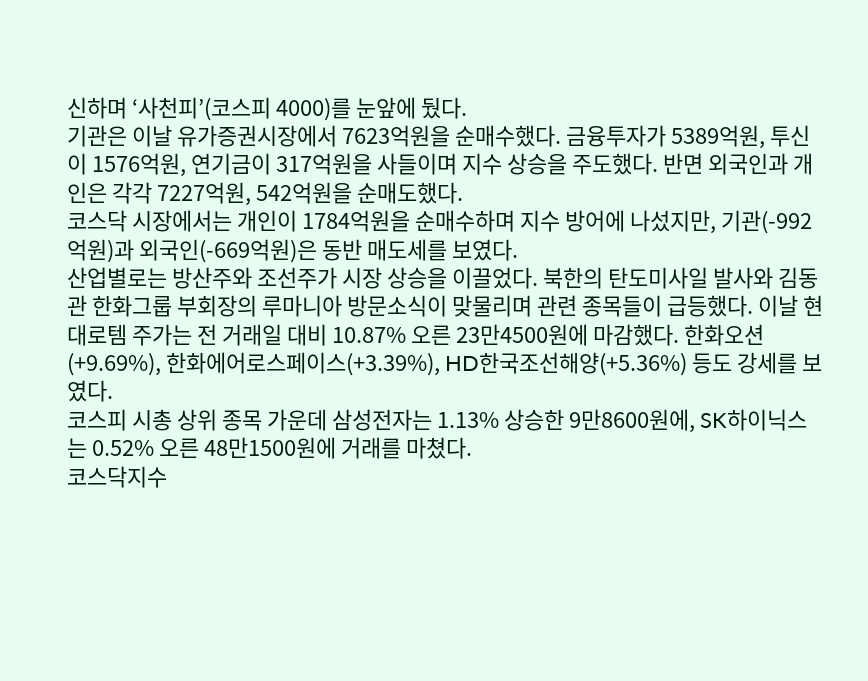신하며 ‘사천피’(코스피 4000)를 눈앞에 뒀다.
기관은 이날 유가증권시장에서 7623억원을 순매수했다. 금융투자가 5389억원, 투신이 1576억원, 연기금이 317억원을 사들이며 지수 상승을 주도했다. 반면 외국인과 개인은 각각 7227억원, 542억원을 순매도했다.
코스닥 시장에서는 개인이 1784억원을 순매수하며 지수 방어에 나섰지만, 기관(-992억원)과 외국인(-669억원)은 동반 매도세를 보였다.
산업별로는 방산주와 조선주가 시장 상승을 이끌었다. 북한의 탄도미사일 발사와 김동관 한화그룹 부회장의 루마니아 방문소식이 맞물리며 관련 종목들이 급등했다. 이날 현대로템 주가는 전 거래일 대비 10.87% 오른 23만4500원에 마감했다. 한화오션(+9.69%), 한화에어로스페이스(+3.39%), HD한국조선해양(+5.36%) 등도 강세를 보였다.
코스피 시총 상위 종목 가운데 삼성전자는 1.13% 상승한 9만8600원에, SK하이닉스는 0.52% 오른 48만1500원에 거래를 마쳤다.
코스닥지수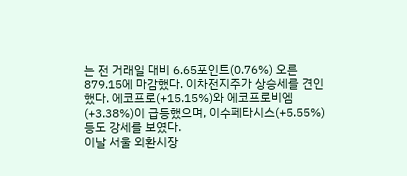는 전 거래일 대비 6.65포인트(0.76%) 오른 879.15에 마감했다. 이차전지주가 상승세를 견인했다. 에코프로(+15.15%)와 에코프로비엠(+3.38%)이 급등했으며, 이수페타시스(+5.55%) 등도 강세를 보였다.
이날 서울 외환시장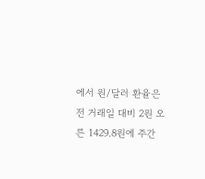에서 원/달러 환율은 전 거래일 대비 2원 오른 1429.8원에 주간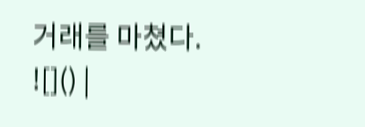거래를 마쳤다.
![]() |